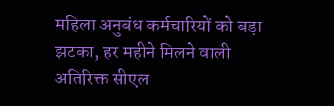महिला अनुबंध कर्मचारियों को बड़ा झटका, हर महीने मिलने वाली अतिरिक्त सीएल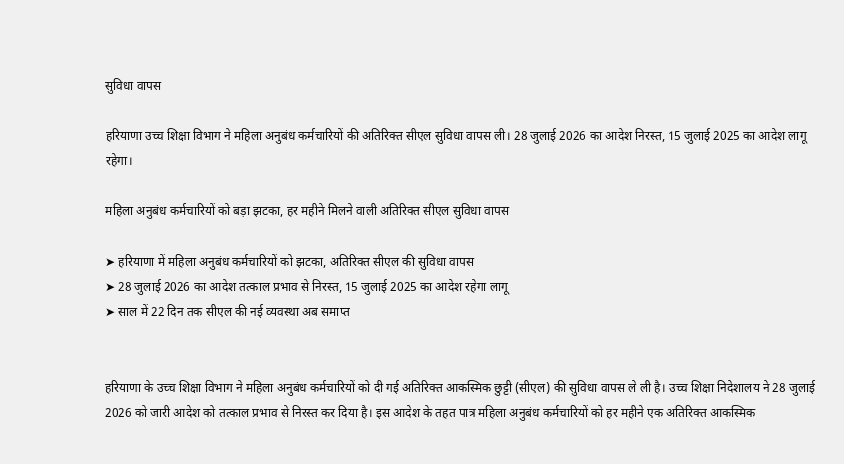सुविधा वापस

हरियाणा उच्च शिक्षा विभाग ने महिला अनुबंध कर्मचारियों की अतिरिक्त सीएल सुविधा वापस ली। 28 जुलाई 2026 का आदेश निरस्त, 15 जुलाई 2025 का आदेश लागू रहेगा।

महिला अनुबंध कर्मचारियों को बड़ा झटका, हर महीने मिलने वाली अतिरिक्त सीएल सुविधा वापस

➤ हरियाणा में महिला अनुबंध कर्मचारियों को झटका, अतिरिक्त सीएल की सुविधा वापस
➤ 28 जुलाई 2026 का आदेश तत्काल प्रभाव से निरस्त, 15 जुलाई 2025 का आदेश रहेगा लागू
➤ साल में 22 दिन तक सीएल की नई व्यवस्था अब समाप्त


हरियाणा के उच्च शिक्षा विभाग ने महिला अनुबंध कर्मचारियों को दी गई अतिरिक्त आकस्मिक छुट्टी (सीएल) की सुविधा वापस ले ली है। उच्च शिक्षा निदेशालय ने 28 जुलाई 2026 को जारी आदेश को तत्काल प्रभाव से निरस्त कर दिया है। इस आदेश के तहत पात्र महिला अनुबंध कर्मचारियों को हर महीने एक अतिरिक्त आकस्मिक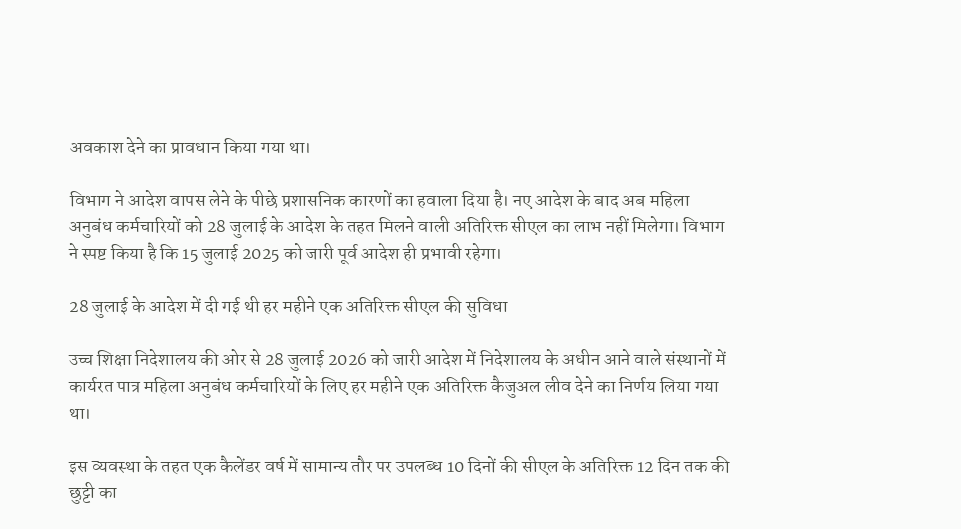अवकाश देने का प्रावधान किया गया था।

विभाग ने आदेश वापस लेने के पीछे प्रशासनिक कारणों का हवाला दिया है। नए आदेश के बाद अब महिला अनुबंध कर्मचारियों को 28 जुलाई के आदेश के तहत मिलने वाली अतिरिक्त सीएल का लाभ नहीं मिलेगा। विभाग ने स्पष्ट किया है कि 15 जुलाई 2025 को जारी पूर्व आदेश ही प्रभावी रहेगा।

28 जुलाई के आदेश में दी गई थी हर महीने एक अतिरिक्त सीएल की सुविधा

उच्च शिक्षा निदेशालय की ओर से 28 जुलाई 2026 को जारी आदेश में निदेशालय के अधीन आने वाले संस्थानों में कार्यरत पात्र महिला अनुबंध कर्मचारियों के लिए हर महीने एक अतिरिक्त कैजुअल लीव देने का निर्णय लिया गया था।

इस व्यवस्था के तहत एक कैलेंडर वर्ष में सामान्य तौर पर उपलब्ध 10 दिनों की सीएल के अतिरिक्त 12 दिन तक की छुट्टी का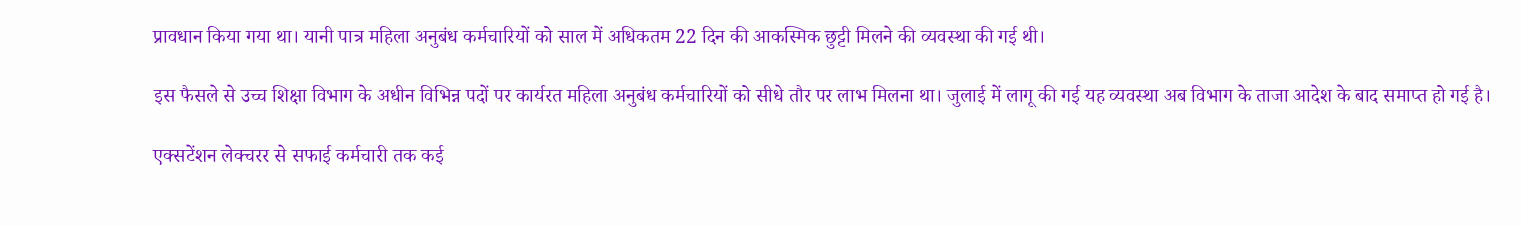प्रावधान किया गया था। यानी पात्र महिला अनुबंध कर्मचारियों को साल में अधिकतम 22 दिन की आकस्मिक छुट्टी मिलने की व्यवस्था की गई थी।

इस फैसले से उच्च शिक्षा विभाग के अधीन विभिन्न पदों पर कार्यरत महिला अनुबंध कर्मचारियों को सीधे तौर पर लाभ मिलना था। जुलाई में लागू की गई यह व्यवस्था अब विभाग के ताजा आदेश के बाद समाप्त हो गई है।

एक्सटेंशन लेक्चरर से सफाई कर्मचारी तक कई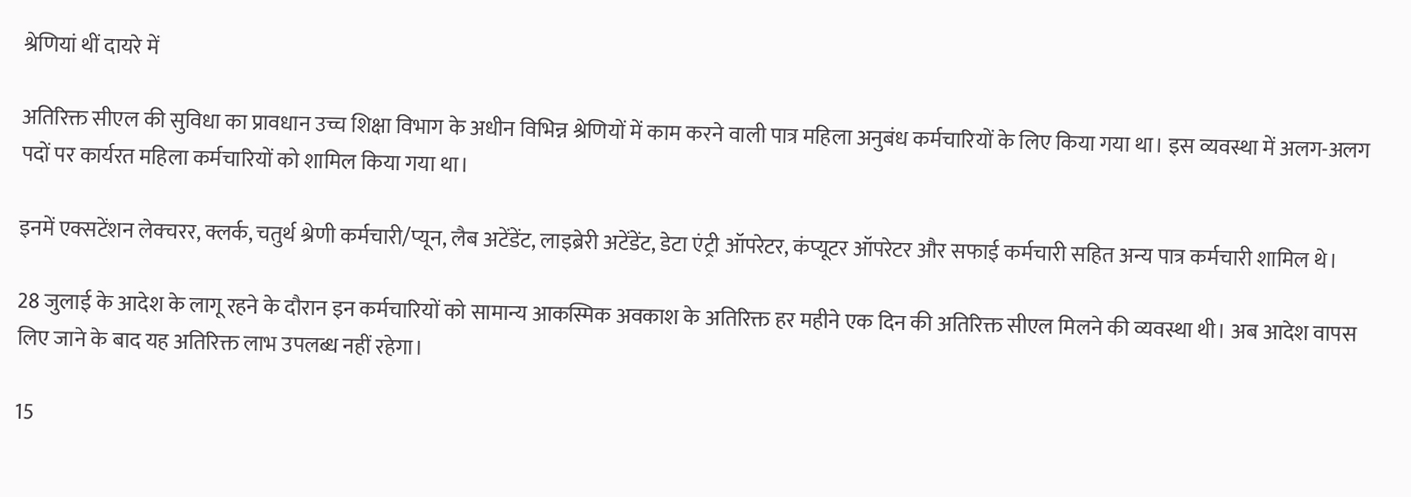श्रेणियां थीं दायरे में

अतिरिक्त सीएल की सुविधा का प्रावधान उच्च शिक्षा विभाग के अधीन विभिन्न श्रेणियों में काम करने वाली पात्र महिला अनुबंध कर्मचारियों के लिए किया गया था। इस व्यवस्था में अलग-अलग पदों पर कार्यरत महिला कर्मचारियों को शामिल किया गया था।

इनमें एक्सटेंशन लेक्चरर, क्लर्क, चतुर्थ श्रेणी कर्मचारी/प्यून, लैब अटेंडेंट, लाइब्रेरी अटेंडेंट, डेटा एंट्री ऑपरेटर, कंप्यूटर ऑपरेटर और सफाई कर्मचारी सहित अन्य पात्र कर्मचारी शामिल थे।

28 जुलाई के आदेश के लागू रहने के दौरान इन कर्मचारियों को सामान्य आकस्मिक अवकाश के अतिरिक्त हर महीने एक दिन की अतिरिक्त सीएल मिलने की व्यवस्था थी। अब आदेश वापस लिए जाने के बाद यह अतिरिक्त लाभ उपलब्ध नहीं रहेगा।

15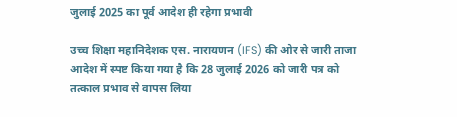जुलाई 2025 का पूर्व आदेश ही रहेगा प्रभावी

उच्च शिक्षा महानिदेशक एस. नारायणन (IFS) की ओर से जारी ताजा आदेश में स्पष्ट किया गया है कि 28 जुलाई 2026 को जारी पत्र को तत्काल प्रभाव से वापस लिया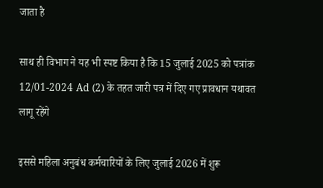जाता है

साथ ही विभाग ने यह भी स्पष्ट किया है कि 15 जुलाई 2025 को पत्रांक 12/01-2024 Ad (2) के तहत जारी पत्र में दिए गए प्रावधान यथावत लागू रहेंगे

इससे महिला अनुबंध कर्मचारियों के लिए जुलाई 2026 में शुरू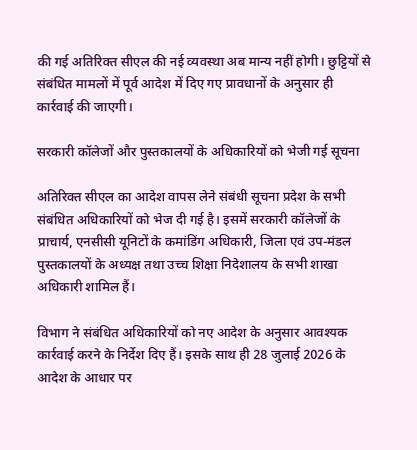की गई अतिरिक्त सीएल की नई व्यवस्था अब मान्य नहीं होगी। छुट्टियों से संबंधित मामलों में पूर्व आदेश में दिए गए प्रावधानों के अनुसार ही कार्रवाई की जाएगी।

सरकारी कॉलेजों और पुस्तकालयों के अधिकारियों को भेजी गई सूचना

अतिरिक्त सीएल का आदेश वापस लेने संबंधी सूचना प्रदेश के सभी संबंधित अधिकारियों को भेज दी गई है। इसमें सरकारी कॉलेजों के प्राचार्य, एनसीसी यूनिटों के कमांडिंग अधिकारी, जिला एवं उप-मंडल पुस्तकालयों के अध्यक्ष तथा उच्च शिक्षा निदेशालय के सभी शाखा अधिकारी शामिल हैं।

विभाग ने संबंधित अधिकारियों को नए आदेश के अनुसार आवश्यक कार्रवाई करने के निर्देश दिए हैं। इसके साथ ही 28 जुलाई 2026 के आदेश के आधार पर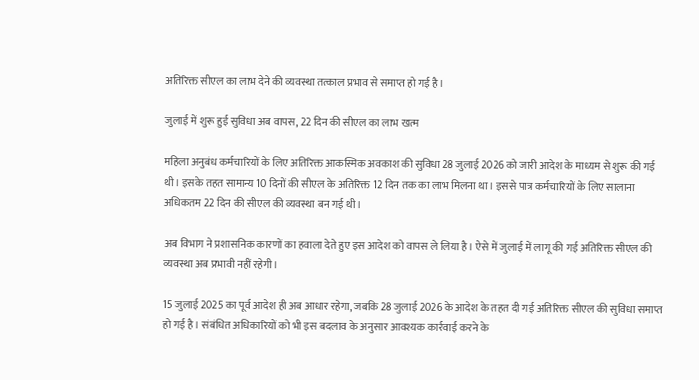अतिरिक्त सीएल का लाभ देने की व्यवस्था तत्काल प्रभाव से समाप्त हो गई है।

जुलाई में शुरू हुई सुविधा अब वापस, 22 दिन की सीएल का लाभ खत्म

महिला अनुबंध कर्मचारियों के लिए अतिरिक्त आकस्मिक अवकाश की सुविधा 28 जुलाई 2026 को जारी आदेश के माध्यम से शुरू की गई थी। इसके तहत सामान्य 10 दिनों की सीएल के अतिरिक्त 12 दिन तक का लाभ मिलना था। इससे पात्र कर्मचारियों के लिए सालाना अधिकतम 22 दिन की सीएल की व्यवस्था बन गई थी।

अब विभाग ने प्रशासनिक कारणों का हवाला देते हुए इस आदेश को वापस ले लिया है। ऐसे में जुलाई में लागू की गई अतिरिक्त सीएल की व्यवस्था अब प्रभावी नहीं रहेगी।

15 जुलाई 2025 का पूर्व आदेश ही अब आधार रहेगा, जबकि 28 जुलाई 2026 के आदेश के तहत दी गई अतिरिक्त सीएल की सुविधा समाप्त हो गई है। संबंधित अधिकारियों को भी इस बदलाव के अनुसार आवश्यक कार्रवाई करने के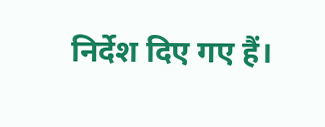निर्देश दिए गए हैं।